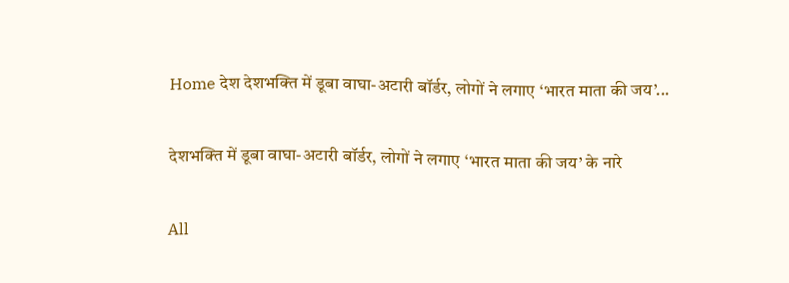Home देश देशभक्ति में डूबा वाघा-अटारी बॉर्डर, लोगों ने लगाए ‘भारत माता की जय’...

देशभक्ति में डूबा वाघा-अटारी बॉर्डर, लोगों ने लगाए ‘भारत माता की जय’ के नारे

All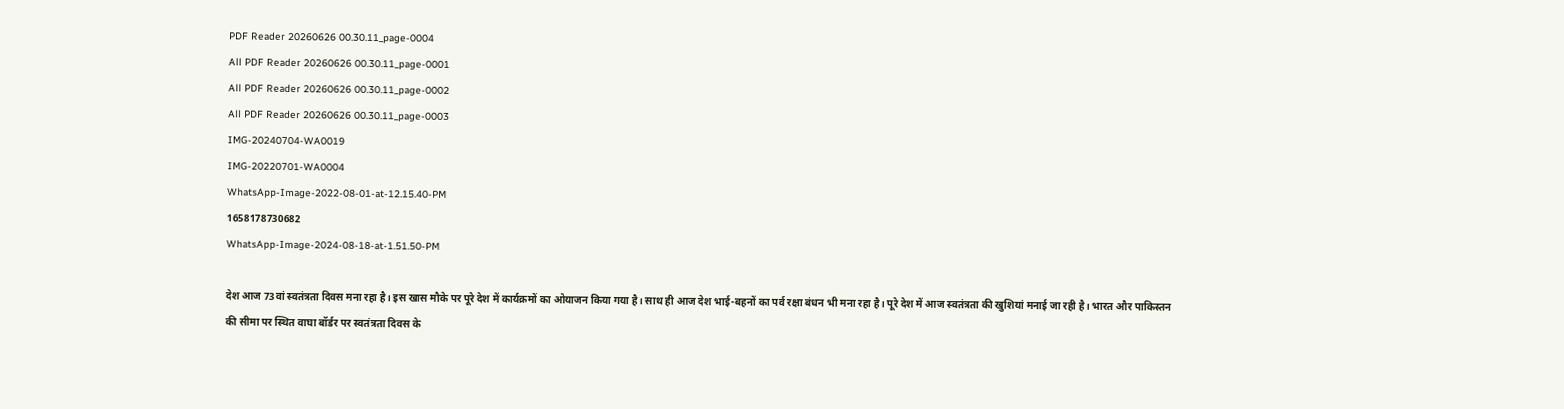PDF Reader 20260626 00.30.11_page-0004
All PDF Reader 20260626 00.30.11_page-0001
All PDF Reader 20260626 00.30.11_page-0002
All PDF Reader 20260626 00.30.11_page-0003
IMG-20240704-WA0019
IMG-20220701-WA0004
WhatsApp-Image-2022-08-01-at-12.15.40-PM
1658178730682
WhatsApp-Image-2024-08-18-at-1.51.50-PM

देश आज 73वां स्वतंत्रता दिवस मना रहा है। इस खास मौके पर पूरे देश में कार्यक्रमों का ओयाजन किया गया है। साथ ही आज देश भाई-बहनों का पर्व रक्षा बंधन भी मना रहा है। पूरे देश में आज स्वतंत्रता की खुशियां मनाई जा रही है। भारत और पाकिस्तन की सीमा पर स्थित वाघा बॉर्डर पर स्वतंत्रता दिवस के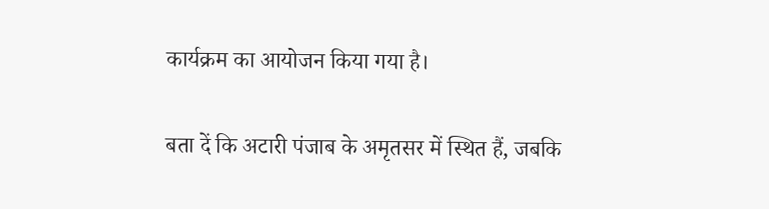कार्यक्रम का आयोजन किया गया है।

बता दें कि अटारी पंजाब के अमृतसर में स्थित हैं, जबकि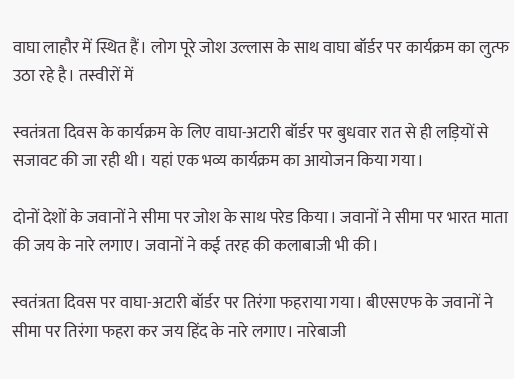वाघा लाहौर में स्थित हैं। लोग पूरे जोश उल्लास के साथ वाघा बॉर्डर पर कार्यक्रम का लुत्फ उठा रहे है। तस्वीरों में

स्वतंत्रता दिवस के कार्यक्रम के लिए वाघा-अटारी बॉर्डर पर बुधवार रात से ही लड़ियों से सजावट की जा रही थी। यहां एक भव्य कार्यक्रम का आयोजन किया गया।

दोनों देशों के जवानों ने सीमा पर जोश के साथ परेड किया। जवानों ने सीमा पर भारत माता की जय के नारे लगाए। जवानों ने कई तरह की कलाबाजी भी की।

स्वतंत्रता दिवस पर वाघा-अटारी बॉर्डर पर तिरंगा फहराया गया। बीएसएफ के जवानों ने सीमा पर तिरंगा फहरा कर जय हिंद के नारे लगाए। नारेबाजी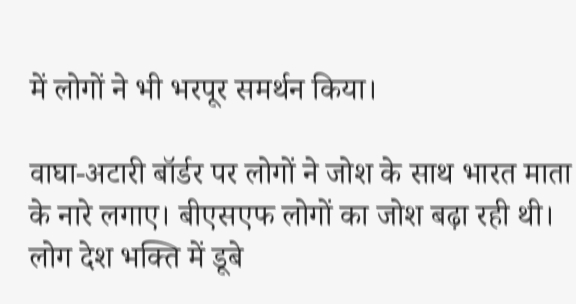में लोगों ने भी भरपूर समर्थन किया।

वाघा-अटारी बॉर्डर पर लोगों ने जोश के साथ भारत माता के नारे लगाए। बीएसएफ लोगों का जोश बढ़ा रही थी। लोग देश भक्ति में डूबे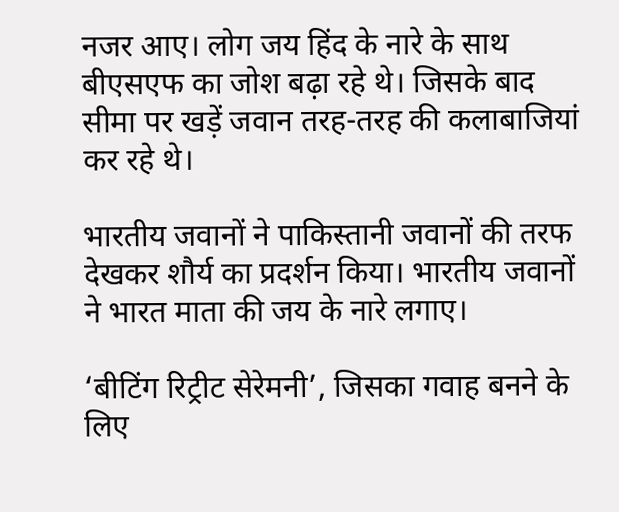नजर आए। लोग जय हिंद के नारे के साथ बीएसएफ का जोश बढ़ा रहे थे। जिसके बाद सीमा पर खड़ें जवान तरह-तरह की कलाबाजियां कर रहे थे।

भारतीय जवानों ने पाकिस्तानी जवानों की तरफ देखकर शौर्य का प्रदर्शन किया। भारतीय जवानों ने भारत माता की जय के नारे लगाए।

‘बीटिंग रिट्रीट सेरेमनी’, जिसका गवाह बनने के लिए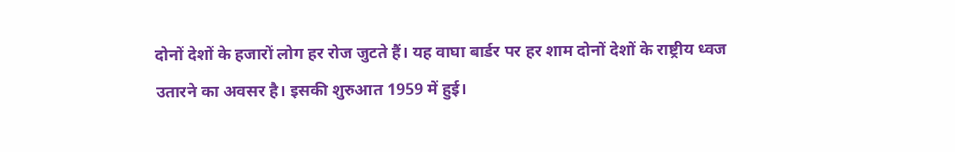दोनों देशों के हजारों लोग हर रोज जुटते हैं। यह वाघा बार्डर पर हर शाम दोनों देशों के राष्ट्रीय ध्वज उतारने का अवसर है। इसकी शुरुआत 1959 में हुई।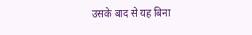उसके बाद से यह बिना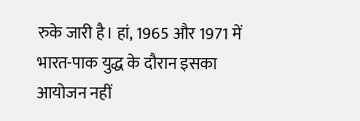रुके जारी है। हां, 1965 और 1971 में भारत-पाक युद्ध के दौरान इसका आयोजन नहीं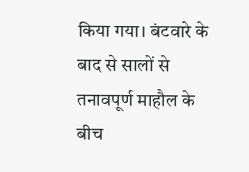किया गया। बंटवारे के बाद से सालों से तनावपूर्ण माहौल के बीच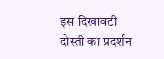इस दिखावटी दोस्ती का प्रदर्शन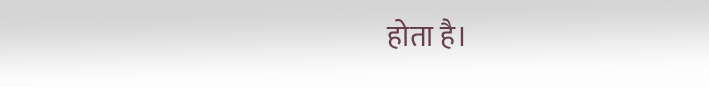होता है।